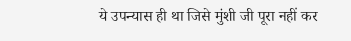ये उपन्यास ही था जिसे मुंशी जी पूरा नहीं कर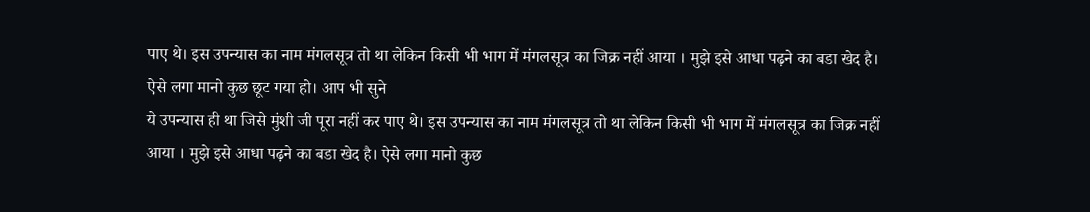पाए थे। इस उपन्यास का नाम मंगलसूत्र तो था लेकिन किसी भी भाग में मंगलसूत्र का जिक्र नहीं आया । मुझे इसे आधा पढ़ने का बडा खेद है। ऐसे लगा मानो कुछ छूट गया हो। आप भी सुने
ये उपन्यास ही था जिसे मुंशी जी पूरा नहीं कर पाए थे। इस उपन्यास का नाम मंगलसूत्र तो था लेकिन किसी भी भाग में मंगलसूत्र का जिक्र नहीं आया । मुझे इसे आधा पढ़ने का बडा खेद है। ऐसे लगा मानो कुछ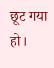छूट गया हो।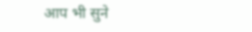आप भी सुने